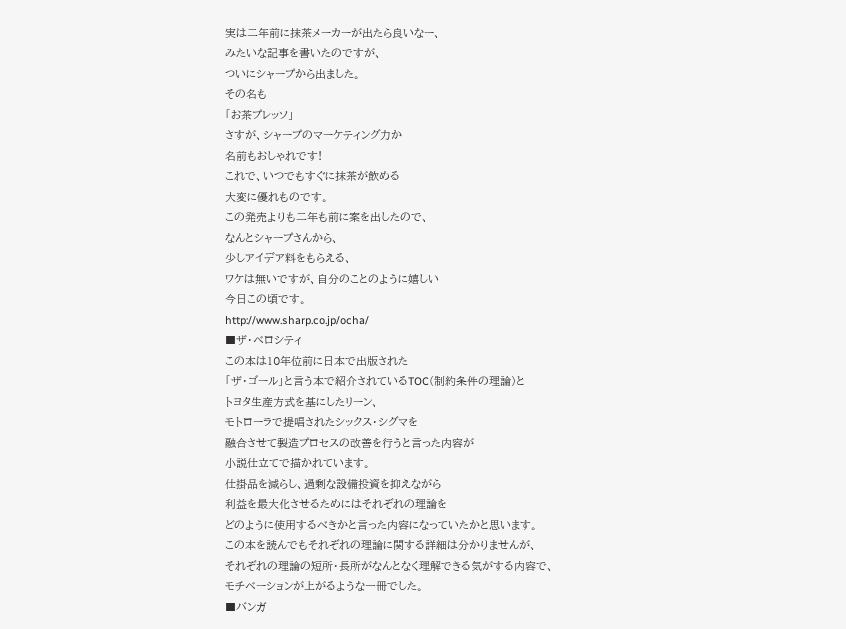実は二年前に抹茶メーカーが出たら良いなー、
みたいな記事を書いたのですが、
ついにシャープから出ました。
その名も
「お茶プレッソ」
さすが、シャープのマーケティング力か
名前もおしゃれです!
これで、いつでもすぐに抹茶が飲める
大変に優れものです。
この発売よりも二年も前に案を出したので、
なんとシャープさんから、
少しアイデア料をもらえる、
ワケは無いですが、自分のことのように嬉しい
今日この頃です。
http://www.sharp.co.jp/ocha/
■ザ・ベロシティ
この本は10年位前に日本で出版された
「ザ・ゴール」と言う本で紹介されているTOC(制約条件の理論)と
トヨタ生産方式を基にしたリーン、
モトローラで提唱されたシックス・シグマを
融合させて製造プロセスの改善を行うと言った内容が
小説仕立てで描かれています。
仕掛品を減らし、過剰な設備投資を抑えながら
利益を最大化させるためにはそれぞれの理論を
どのように使用するべきかと言った内容になっていたかと思います。
この本を読んでもそれぞれの理論に関する詳細は分かりませんが、
それぞれの理論の短所・長所がなんとなく理解できる気がする内容で、
モチベーションが上がるような一冊でした。
■バンガ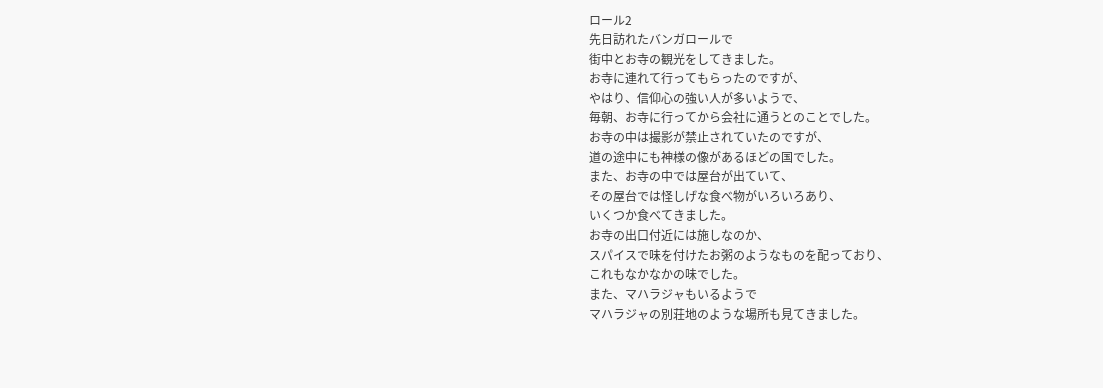ロール2
先日訪れたバンガロールで
街中とお寺の観光をしてきました。
お寺に連れて行ってもらったのですが、
やはり、信仰心の強い人が多いようで、
毎朝、お寺に行ってから会社に通うとのことでした。
お寺の中は撮影が禁止されていたのですが、
道の途中にも神様の像があるほどの国でした。
また、お寺の中では屋台が出ていて、
その屋台では怪しげな食べ物がいろいろあり、
いくつか食べてきました。
お寺の出口付近には施しなのか、
スパイスで味を付けたお粥のようなものを配っており、
これもなかなかの味でした。
また、マハラジャもいるようで
マハラジャの別荘地のような場所も見てきました。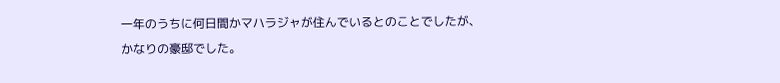一年のうちに何日間かマハラジャが住んでいるとのことでしたが、
かなりの豪邸でした。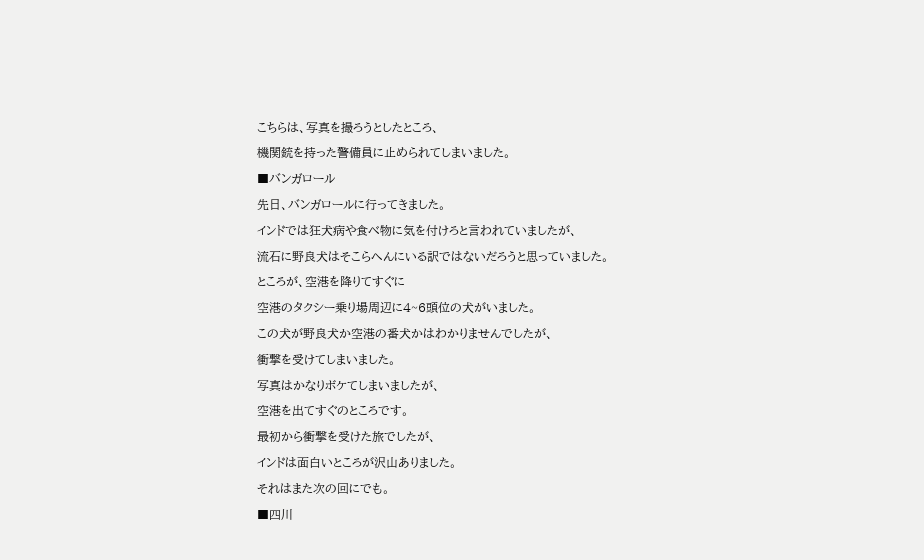こちらは、写真を撮ろうとしたところ、
機関銃を持った警備員に止められてしまいました。
■バンガロール
先日、バンガロールに行ってきました。
インドでは狂犬病や食べ物に気を付けろと言われていましたが、
流石に野良犬はそこらへんにいる訳ではないだろうと思っていました。
ところが、空港を降りてすぐに
空港のタクシー乗り場周辺に4~6頭位の犬がいました。
この犬が野良犬か空港の番犬かはわかりませんでしたが、
衝撃を受けてしまいました。
写真はかなりボケてしまいましたが、
空港を出てすぐのところです。
最初から衝撃を受けた旅でしたが、
インドは面白いところが沢山ありました。
それはまた次の回にでも。
■四川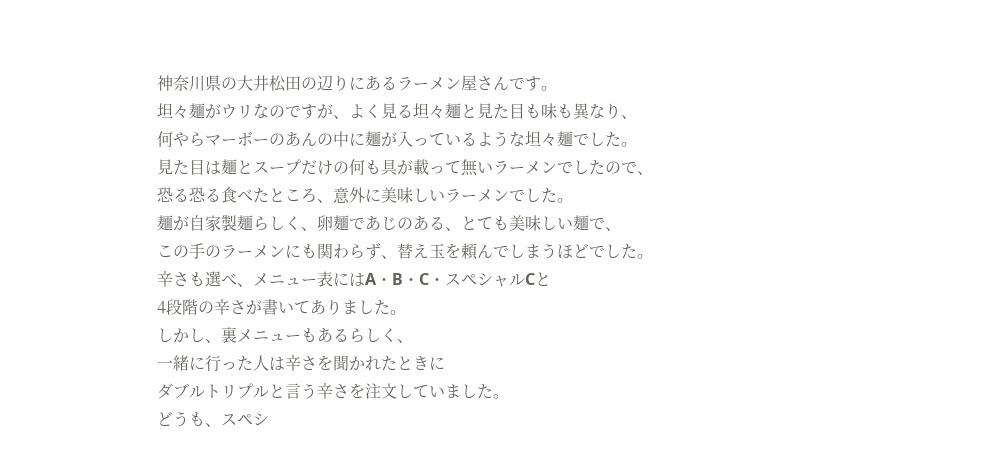神奈川県の大井松田の辺りにあるラーメン屋さんです。
坦々麺がウリなのですが、よく見る坦々麺と見た目も味も異なり、
何やらマーボーのあんの中に麺が入っているような坦々麺でした。
見た目は麺とスープだけの何も具が載って無いラーメンでしたので、
恐る恐る食べたところ、意外に美味しいラーメンでした。
麺が自家製麺らしく、卵麺であじのある、とても美味しい麺で、
この手のラーメンにも関わらず、替え玉を頼んでしまうほどでした。
辛さも選べ、メニュー表にはA・B・C・スペシャルCと
4段階の辛さが書いてありました。
しかし、裏メニューもあるらしく、
一緒に行った人は辛さを聞かれたときに
ダブルトリプルと言う辛さを注文していました。
どうも、スペシ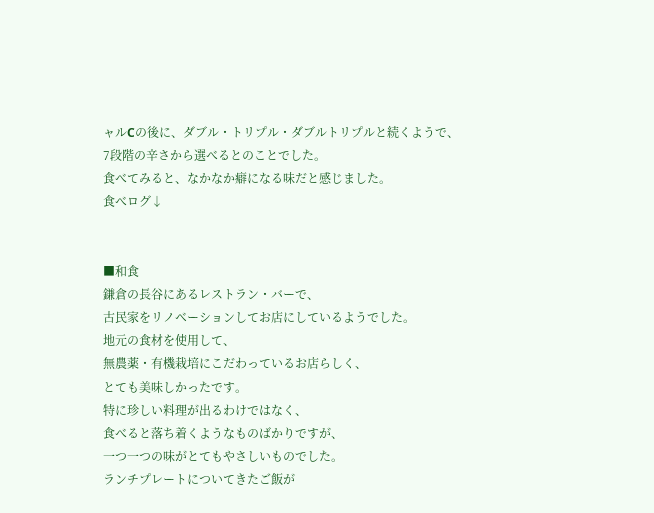ャルCの後に、ダブル・トリプル・ダブルトリプルと続くようで、
7段階の辛さから選べるとのことでした。
食べてみると、なかなか癖になる味だと感じました。
食べログ↓


■和食
鎌倉の長谷にあるレストラン・バーで、
古民家をリノベーションしてお店にしているようでした。
地元の食材を使用して、
無農薬・有機栽培にこだわっているお店らしく、
とても美味しかったです。
特に珍しい料理が出るわけではなく、
食べると落ち着くようなものばかりですが、
一つ一つの味がとてもやさしいものでした。
ランチプレートについてきたご飯が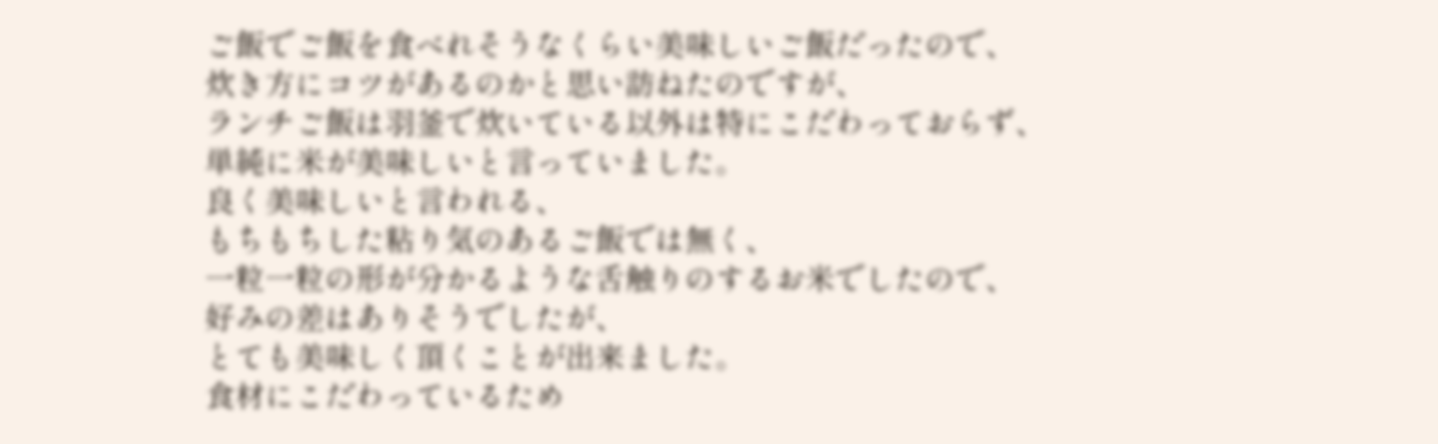ご飯でご飯を食べれそうなくらい美味しいご飯だったので、
炊き方にコツがあるのかと思い訪ねたのですが、
ランチご飯は羽釜で炊いている以外は特にこだわっておらず、
単純に米が美味しいと言っていました。
良く美味しいと言われる、
もちもちした粘り気のあるご飯では無く、
一粒一粒の形が分かるような舌触りのするお米でしたので、
好みの差はありそうでしたが、
とても美味しく頂くことが出来ました。
食材にこだわっているため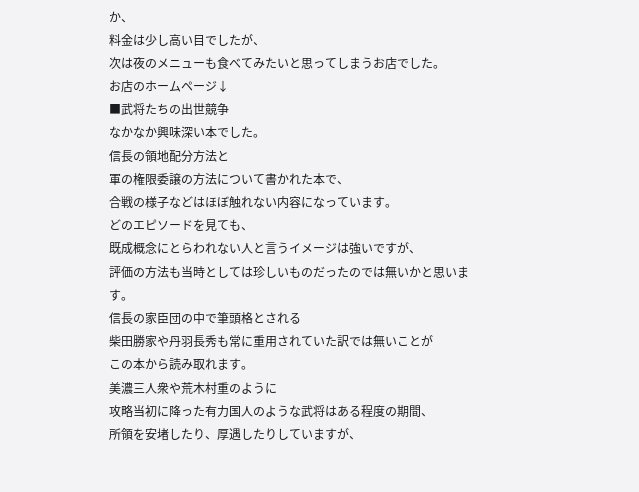か、
料金は少し高い目でしたが、
次は夜のメニューも食べてみたいと思ってしまうお店でした。
お店のホームページ↓
■武将たちの出世競争
なかなか興味深い本でした。
信長の領地配分方法と
軍の権限委譲の方法について書かれた本で、
合戦の様子などはほぼ触れない内容になっています。
どのエピソードを見ても、
既成概念にとらわれない人と言うイメージは強いですが、
評価の方法も当時としては珍しいものだったのでは無いかと思います。
信長の家臣団の中で筆頭格とされる
柴田勝家や丹羽長秀も常に重用されていた訳では無いことが
この本から読み取れます。
美濃三人衆や荒木村重のように
攻略当初に降った有力国人のような武将はある程度の期間、
所領を安堵したり、厚遇したりしていますが、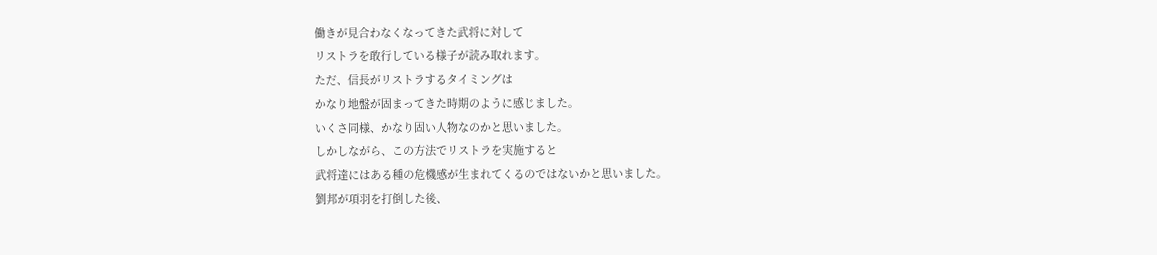働きが見合わなくなってきた武将に対して
リストラを敢行している様子が読み取れます。
ただ、信長がリストラするタイミングは
かなり地盤が固まってきた時期のように感じました。
いくさ同様、かなり固い人物なのかと思いました。
しかしながら、この方法でリストラを実施すると
武将達にはある種の危機感が生まれてくるのではないかと思いました。
劉邦が項羽を打倒した後、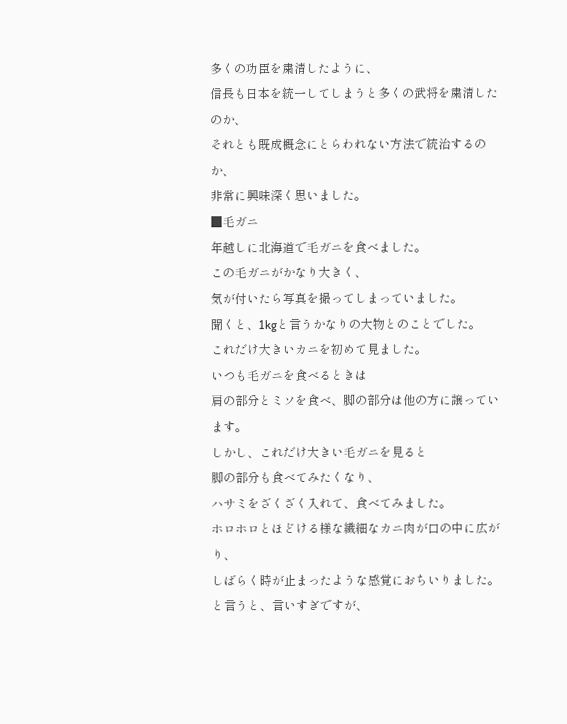多くの功臣を粛清したように、
信長も日本を統一してしまうと多くの武将を粛清したのか、
それとも既成概念にとらわれない方法で統治するのか、
非常に興味深く思いました。
■毛ガニ
年越しに北海道で毛ガニを食べました。
この毛ガニがかなり大きく、
気が付いたら写真を撮ってしまっていました。
聞くと、1kgと言うかなりの大物とのことでした。
これだけ大きいカニを初めて見ました。
いつも毛ガニを食べるときは
肩の部分とミソを食べ、脚の部分は他の方に譲っています。
しかし、これだけ大きい毛ガニを見ると
脚の部分も食べてみたくなり、
ハサミをざくざく入れて、食べてみました。
ホロホロとほどける様な繊細なカニ肉が口の中に広がり、
しばらく時が止まったような感覚におちいりました。
と言うと、言いすぎですが、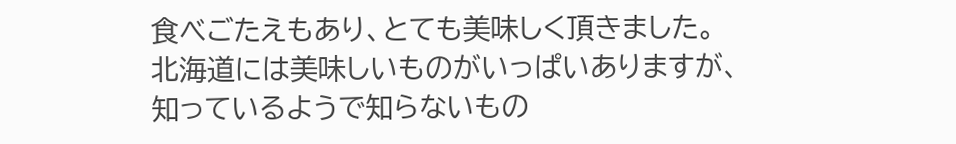食べごたえもあり、とても美味しく頂きました。
北海道には美味しいものがいっぱいありますが、
知っているようで知らないもの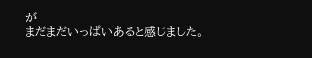が
まだまだいっぱいあると感じました。